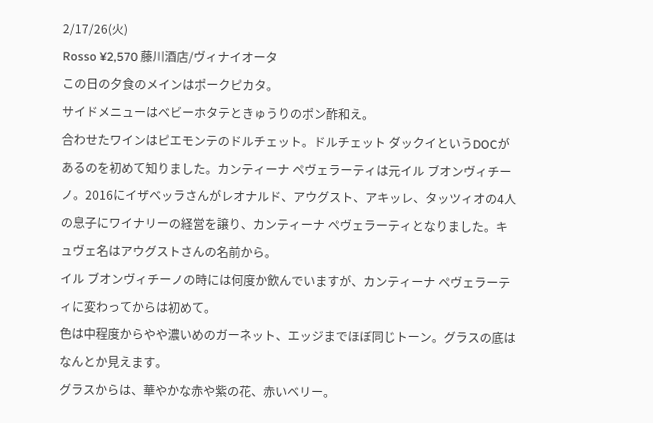2/17/26(火)
Rosso ¥2,570 藤川酒店/ヴィナイオータ
この日の夕食のメインはポークピカタ。
サイドメニューはベビーホタテときゅうりのポン酢和え。
合わせたワインはピエモンテのドルチェット。ドルチェット ダックイというDOCがあるのを初めて知りました。カンティーナ ペヴェラーティは元イル ブオンヴィチーノ。2016にイザベッラさんがレオナルド、アウグスト、アキッレ、タッツィオの4人の息子にワイナリーの経営を譲り、カンティーナ ペヴェラーティとなりました。キュヴェ名はアウグストさんの名前から。
イル ブオンヴィチーノの時には何度か飲んでいますが、カンティーナ ペヴェラーティに変わってからは初めて。
色は中程度からやや濃いめのガーネット、エッジまでほぼ同じトーン。グラスの底はなんとか見えます。
グラスからは、華やかな赤や紫の花、赤いベリー。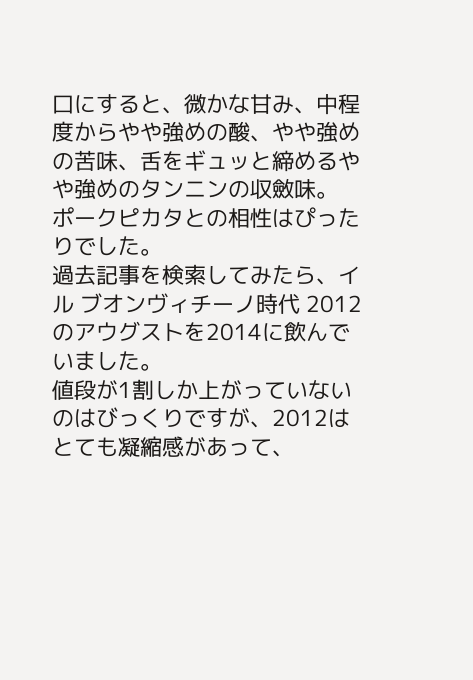口にすると、微かな甘み、中程度からやや強めの酸、やや強めの苦味、舌をギュッと締めるやや強めのタンニンの収斂味。
ポークピカタとの相性はぴったりでした。
過去記事を検索してみたら、イル ブオンヴィチーノ時代 2012のアウグストを2014に飲んでいました。
値段が1割しか上がっていないのはびっくりですが、2012はとても凝縮感があって、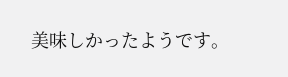美味しかったようです。